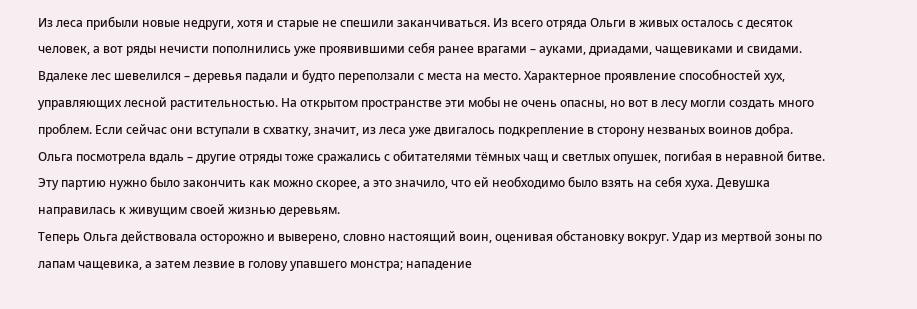Из леса прибыли новые недруги, хотя и старые не спешили заканчиваться. Из всего отряда Ольги в живых осталось с десяток человек, а вот ряды нечисти пополнились уже проявившими себя ранее врагами – ауками, дриадами, чащевиками и свидами. Вдалеке лес шевелился – деревья падали и будто переползали с места на место. Характерное проявление способностей хух, управляющих лесной растительностью. На открытом пространстве эти мобы не очень опасны, но вот в лесу могли создать много проблем. Если сейчас они вступали в схватку, значит, из леса уже двигалось подкрепление в сторону незваных воинов добра.
Ольга посмотрела вдаль – другие отряды тоже сражались с обитателями тёмных чащ и светлых опушек, погибая в неравной битве. Эту партию нужно было закончить как можно скорее, а это значило, что ей необходимо было взять на себя хуха. Девушка направилась к живущим своей жизнью деревьям.
Теперь Ольга действовала осторожно и выверено, словно настоящий воин, оценивая обстановку вокруг. Удар из мертвой зоны по лапам чащевика, а затем лезвие в голову упавшего монстра; нападение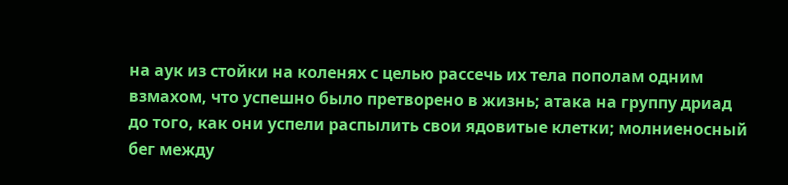на аук из стойки на коленях с целью рассечь их тела пополам одним взмахом, что успешно было претворено в жизнь; атака на группу дриад до того, как они успели распылить свои ядовитые клетки; молниеносный бег между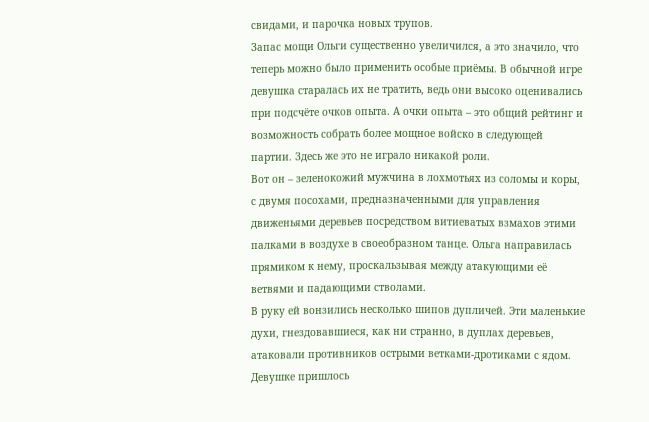свидами, и парочка новых трупов.
Запас мощи Ольги существенно увеличился, а это значило, что теперь можно было применить особые приёмы. В обычной игре девушка старалась их не тратить, ведь они высоко оценивались при подсчёте очков опыта. А очки опыта – это общий рейтинг и возможность собрать более мощное войско в следующей партии. Здесь же это не играло никакой роли.
Вот он – зеленокожий мужчина в лохмотьях из соломы и коры, с двумя посохами, предназначенными для управления движеньями деревьев посредством витиеватых взмахов этими палками в воздухе в своеобразном танце. Ольга направилась прямиком к нему, проскальзывая между атакующими её ветвями и падающими стволами.
В руку ей вонзились несколько шипов дупличей. Эти маленькие духи, гнездовавшиеся, как ни странно, в дуплах деревьев, атаковали противников острыми ветками-дротиками с ядом. Девушке пришлось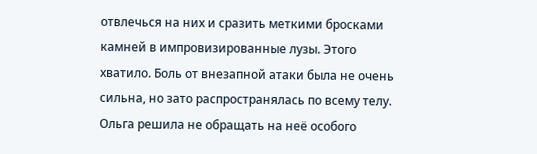отвлечься на них и сразить меткими бросками камней в импровизированные лузы. Этого хватило. Боль от внезапной атаки была не очень сильна, но зато распространялась по всему телу. Ольга решила не обращать на неё особого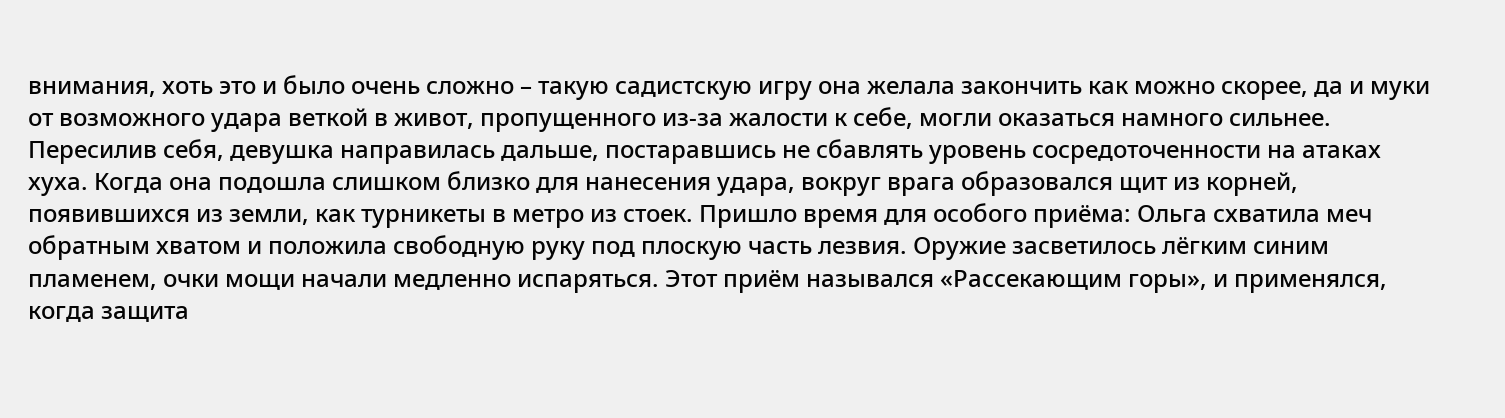внимания, хоть это и было очень сложно – такую садистскую игру она желала закончить как можно скорее, да и муки от возможного удара веткой в живот, пропущенного из-за жалости к себе, могли оказаться намного сильнее.
Пересилив себя, девушка направилась дальше, постаравшись не сбавлять уровень сосредоточенности на атаках хуха. Когда она подошла слишком близко для нанесения удара, вокруг врага образовался щит из корней, появившихся из земли, как турникеты в метро из стоек. Пришло время для особого приёма: Ольга схватила меч обратным хватом и положила свободную руку под плоскую часть лезвия. Оружие засветилось лёгким синим пламенем, очки мощи начали медленно испаряться. Этот приём назывался «Рассекающим горы», и применялся, когда защита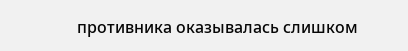противника оказывалась слишком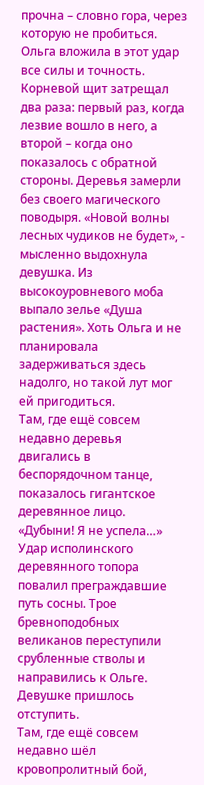прочна – словно гора, через которую не пробиться. Ольга вложила в этот удар все силы и точность. Корневой щит затрещал два раза: первый раз, когда лезвие вошло в него, а второй – когда оно показалось с обратной стороны. Деревья замерли без своего магического поводыря. «Новой волны лесных чудиков не будет», - мысленно выдохнула девушка. Из высокоуровневого моба выпало зелье «Душа растения». Хоть Ольга и не планировала задерживаться здесь надолго, но такой лут мог ей пригодиться.
Там, где ещё совсем недавно деревья двигались в беспорядочном танце, показалось гигантское деревянное лицо.
«Дубыни! Я не успела…»
Удар исполинского деревянного топора повалил преграждавшие путь сосны. Трое бревноподобных великанов переступили срубленные стволы и направились к Ольге. Девушке пришлось отступить.
Там, где ещё совсем недавно шёл кровопролитный бой,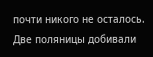почти никого не осталось. Две поляницы добивали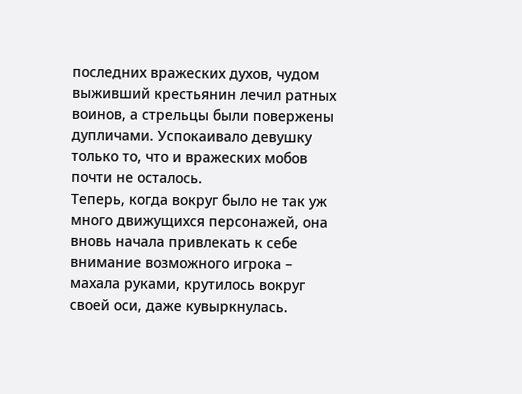последних вражеских духов, чудом выживший крестьянин лечил ратных воинов, а стрельцы были повержены дупличами. Успокаивало девушку только то, что и вражеских мобов почти не осталось.
Теперь, когда вокруг было не так уж много движущихся персонажей, она вновь начала привлекать к себе внимание возможного игрока – махала руками, крутилось вокруг своей оси, даже кувыркнулась.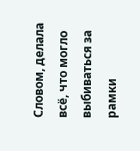Словом, делала всё, что могло выбиваться за рамки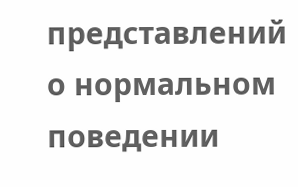представлений о нормальном поведении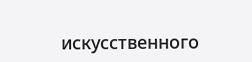искусственного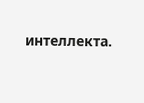интеллекта.